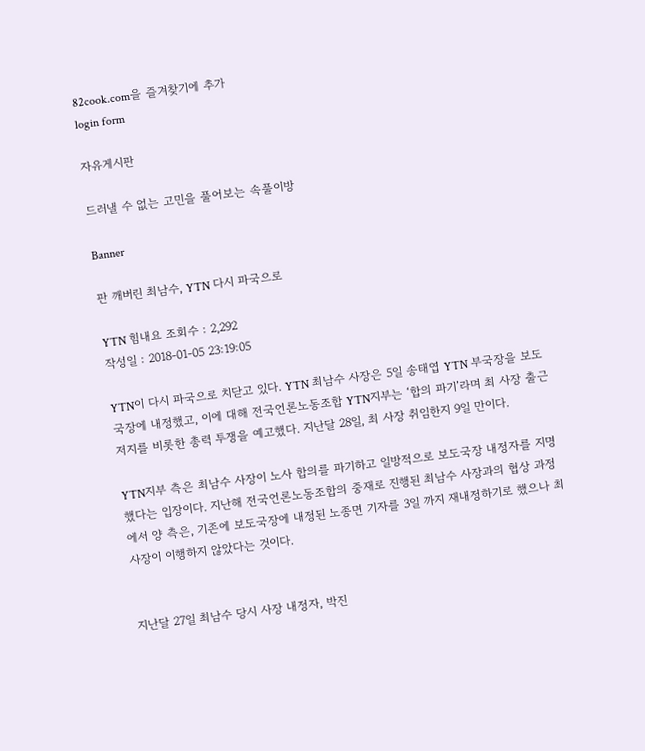82cook.com을 즐겨찾기에 추가
login form

자유게시판

드러낼 수 없는 고민을 풀어보는 속풀이방

Banner

판 깨버린 최남수, YTN 다시 파국으로

YTN 힘내요 조회수 : 2,292
작성일 : 2018-01-05 23:19:05

YTN이 다시 파국으로 치닫고 있다. YTN 최남수 사장은 5일 송태엽 YTN 부국장을 보도국장에 내정했고, 이에 대해 전국언론노동조합 YTN지부는 ‘합의 파기’라며 최 사장 출근저지를 비롯한 총력 투쟁을 예고했다. 지난달 28일, 최 사장 취임한지 9일 만이다.

YTN지부 측은 최남수 사장이 노사 합의를 파기하고 일방적으로 보도국장 내정자를 지명했다는 입장이다. 지난해 전국언론노동조합의 중재로 진행된 최남수 사장과의 협상 과정에서 양 측은, 기존에 보도국장에 내정된 노종면 기자를 3일 까지 재내정하기로 했으나 최 사장이 이행하지 않았다는 것이다.


지난달 27일 최남수 당시 사장 내정자, 박진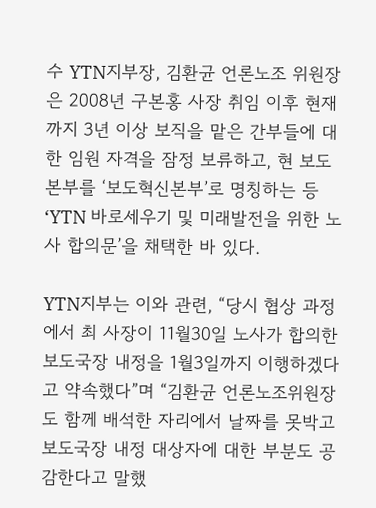수 YTN지부장, 김환균 언론노조 위원장은 2008년 구본홍 사장 취임 이후 현재까지 3년 이상 보직을 맡은 간부들에 대한 임원 자격을 잠정 보류하고, 현 보도본부를 ‘보도혁신본부’로 명칭하는 등 ‘YTN 바로세우기 및 미래발전을 위한 노사 합의문’을 채택한 바 있다.

YTN지부는 이와 관련, “당시 협상 과정에서 최 사장이 11월30일 노사가 합의한 보도국장 내정을 1월3일까지 이행하겠다고 약속했다”며 “김환균 언론노조위원장도 함께 배석한 자리에서 날짜를 못박고 보도국장 내정 대상자에 대한 부분도 공감한다고 말했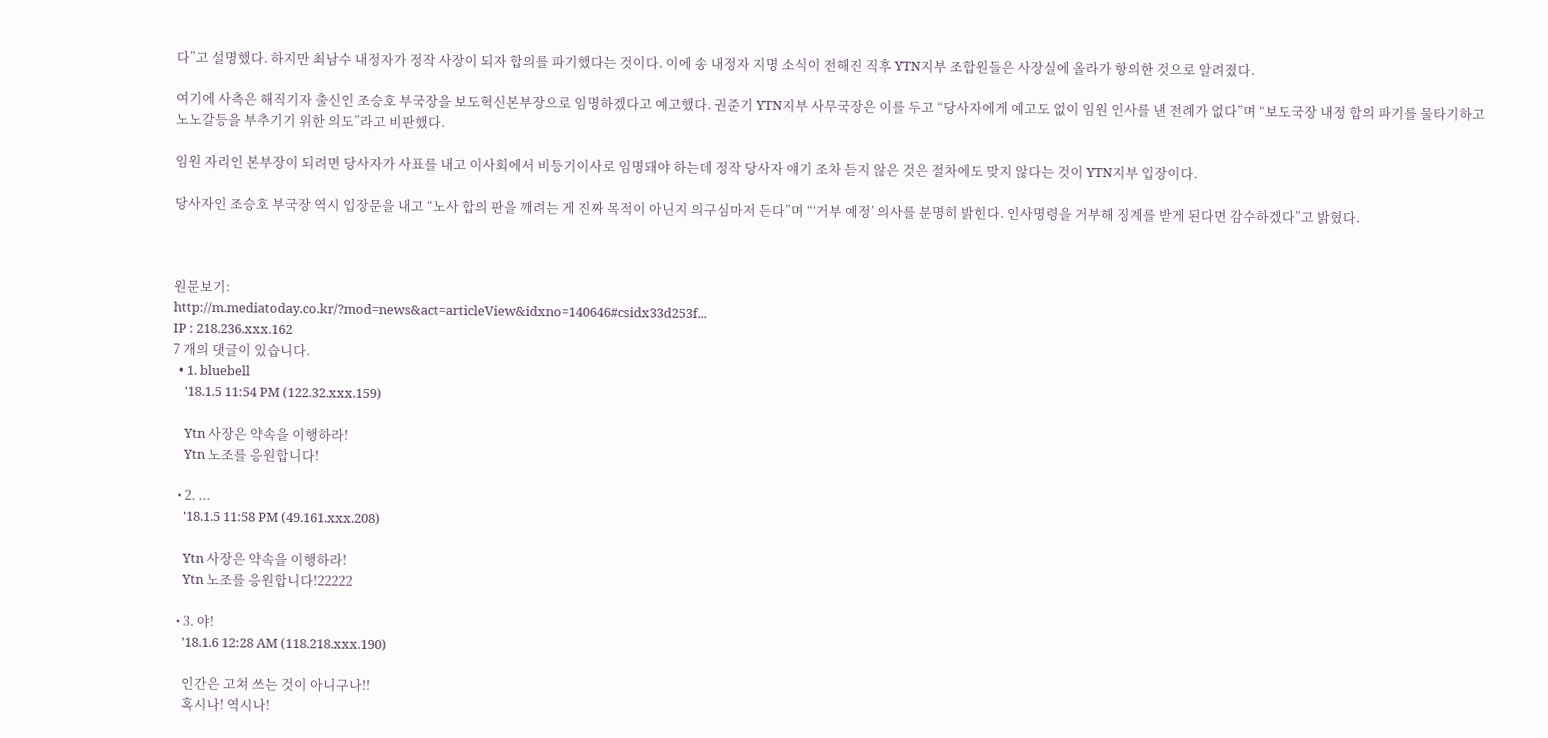다”고 설명했다. 하지만 최남수 내정자가 정작 사장이 되자 합의를 파기했다는 것이다. 이에 송 내정자 지명 소식이 전해진 직후 YTN지부 조합원들은 사장실에 올라가 항의한 것으로 알려졌다.

여기에 사측은 해직기자 출신인 조승호 부국장을 보도혁신본부장으로 임명하겠다고 예고했다. 권준기 YTN지부 사무국장은 이를 두고 “당사자에게 예고도 없이 임원 인사를 낸 전례가 없다”며 “보도국장 내정 합의 파기를 물타기하고 노노갈등을 부추기기 위한 의도”라고 비판했다.

임원 자리인 본부장이 되려면 당사자가 사표를 내고 이사회에서 비등기이사로 임명돼야 하는데 정작 당사자 얘기 조차 듣지 않은 것은 절차에도 맞지 않다는 것이 YTN지부 입장이다.

당사자인 조승호 부국장 역시 입장문을 내고 “노사 합의 판을 깨려는 게 진짜 목적이 아닌지 의구심마저 든다”며 “‘거부 예정’ 의사를 분명히 밝힌다. 인사명령을 거부해 징계를 받게 된다면 감수하겠다”고 밝혔다.



원문보기:
http://m.mediatoday.co.kr/?mod=news&act=articleView&idxno=140646#csidx33d253f...
IP : 218.236.xxx.162
7 개의 댓글이 있습니다.
  • 1. bluebell
    '18.1.5 11:54 PM (122.32.xxx.159)

    Ytn 사장은 약속을 이행하라!
    Ytn 노조를 응원합니다!

  • 2. ...
    '18.1.5 11:58 PM (49.161.xxx.208)

    Ytn 사장은 약속을 이행하라!
    Ytn 노조를 응원합니다!22222

  • 3. 야!
    '18.1.6 12:28 AM (118.218.xxx.190)

    인간은 고쳐 쓰는 것이 아니구나!!
    혹시나! 역시나!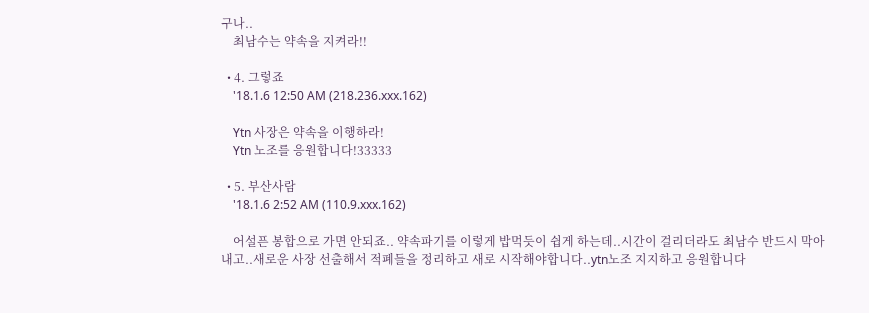구나..
    최남수는 약속을 지켜라!!

  • 4. 그렇죠
    '18.1.6 12:50 AM (218.236.xxx.162)

    Ytn 사장은 약속을 이행하라!
    Ytn 노조를 응원합니다!33333

  • 5. 부산사람
    '18.1.6 2:52 AM (110.9.xxx.162)

    어설픈 봉합으로 가면 안되죠.. 약속파기를 이렇게 밥먹듯이 쉽게 하는데..시간이 걸리더라도 최남수 반드시 막아내고..새로운 사장 선출해서 적폐들을 정리하고 새로 시작해야합니다..ytn노조 지지하고 응원합니다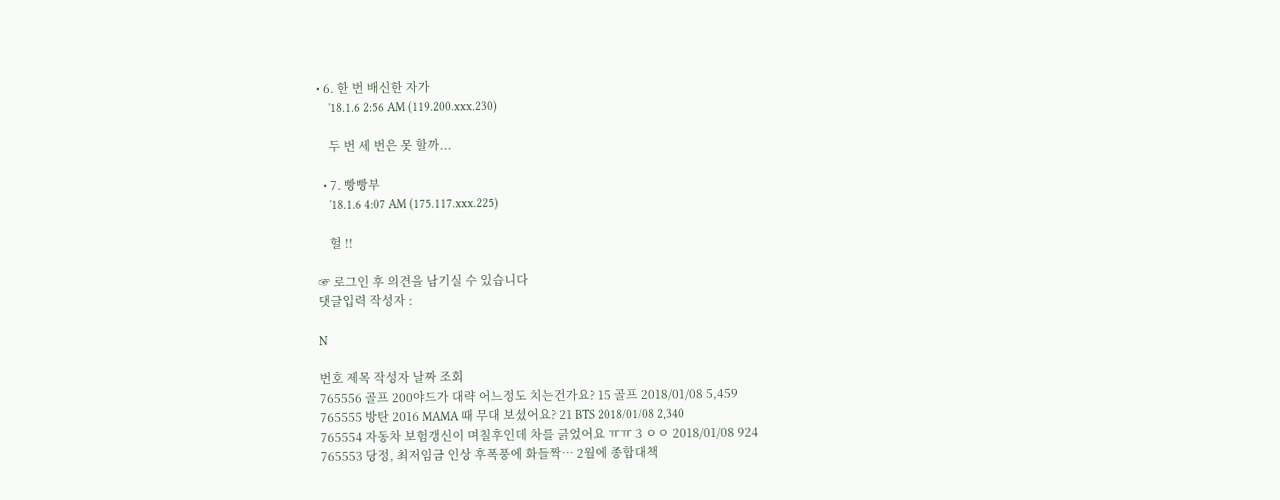• 6. 한 번 배신한 자가
    '18.1.6 2:56 AM (119.200.xxx.230)

    두 번 세 번은 못 할까...

  • 7. 빵빵부
    '18.1.6 4:07 AM (175.117.xxx.225)

    헐 !!

☞ 로그인 후 의견을 남기실 수 있습니다
댓글입력 작성자 :

N

번호 제목 작성자 날짜 조회
765556 골프 200야드가 대략 어느정도 치는건가요? 15 골프 2018/01/08 5,459
765555 방탄 2016 MAMA 때 무대 보셨어요? 21 BTS 2018/01/08 2,340
765554 자동차 보험갱신이 며칠후인데 차를 긁었어요 ㅠㅠ 3 ㅇㅇ 2018/01/08 924
765553 당정, 최저임금 인상 후폭풍에 화들짝… 2월에 종합대책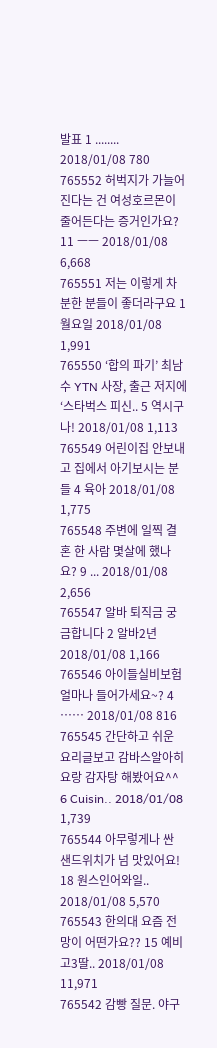발표 1 ........ 2018/01/08 780
765552 허벅지가 가늘어진다는 건 여성호르몬이 줄어든다는 증거인가요? 11 ㅡㅡ 2018/01/08 6,668
765551 저는 이렇게 차분한 분들이 좋더라구요 1 월요일 2018/01/08 1,991
765550 ‘합의 파기’ 최남수 YTN 사장, 출근 저지에 ‘스타벅스 피신.. 5 역시구나! 2018/01/08 1,113
765549 어린이집 안보내고 집에서 아기보시는 분들 4 육아 2018/01/08 1,775
765548 주변에 일찍 결혼 한 사람 몇살에 했나요? 9 ... 2018/01/08 2,656
765547 알바 퇴직금 궁금합니다 2 알바2년 2018/01/08 1,166
765546 아이들실비보험 얼마나 들어가세요~? 4 …… 2018/01/08 816
765545 간단하고 쉬운 요리글보고 감바스알아히요랑 감자탕 해봤어요^^ 6 Cuisin.. 2018/01/08 1,739
765544 아무렇게나 싼 샌드위치가 넘 맛있어요! 18 원스인어와일.. 2018/01/08 5,570
765543 한의대 요즘 전망이 어떤가요?? 15 예비 고3딸.. 2018/01/08 11,971
765542 감빵 질문. 야구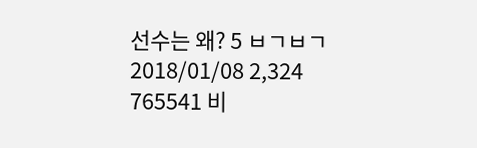선수는 왜? 5 ㅂㄱㅂㄱ 2018/01/08 2,324
765541 비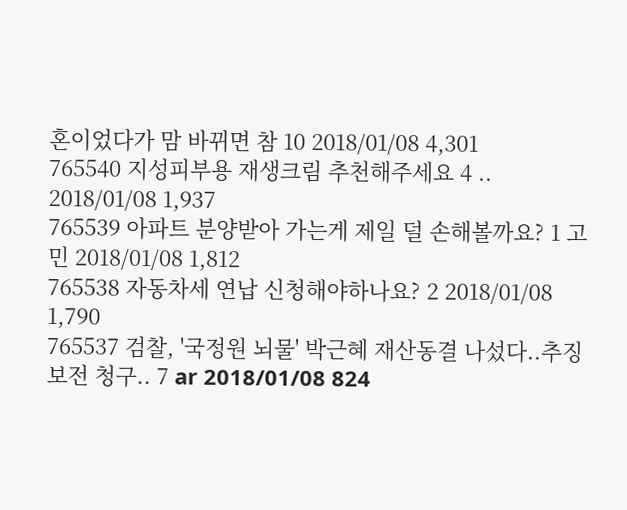혼이었다가 맘 바뀌면 참 10 2018/01/08 4,301
765540 지성피부용 재생크림 추천해주세요 4 .. 2018/01/08 1,937
765539 아파트 분양받아 가는게 제일 덜 손해볼까요? 1 고민 2018/01/08 1,812
765538 자동차세 연납 신청해야하나요? 2 2018/01/08 1,790
765537 검찰, '국정원 뇌물' 박근혜 재산동결 나섰다..추징 보전 청구.. 7 ar 2018/01/08 824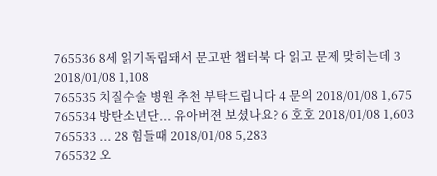765536 8세 읽기독립돼서 문고판 챕터북 다 읽고 문제 맞히는데 3 2018/01/08 1,108
765535 치질수술 병원 추천 부탁드립니다 4 문의 2018/01/08 1,675
765534 방탄소년단... 유아버젼 보셨나요? 6 호호 2018/01/08 1,603
765533 ... 28 힘들때 2018/01/08 5,283
765532 오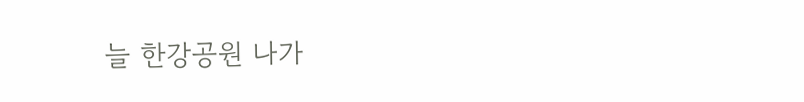늘 한강공원 나가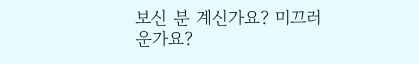보신 분 계신가요? 미끄러운가요?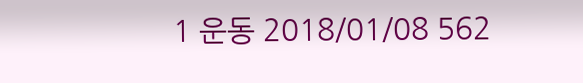1 운동 2018/01/08 562